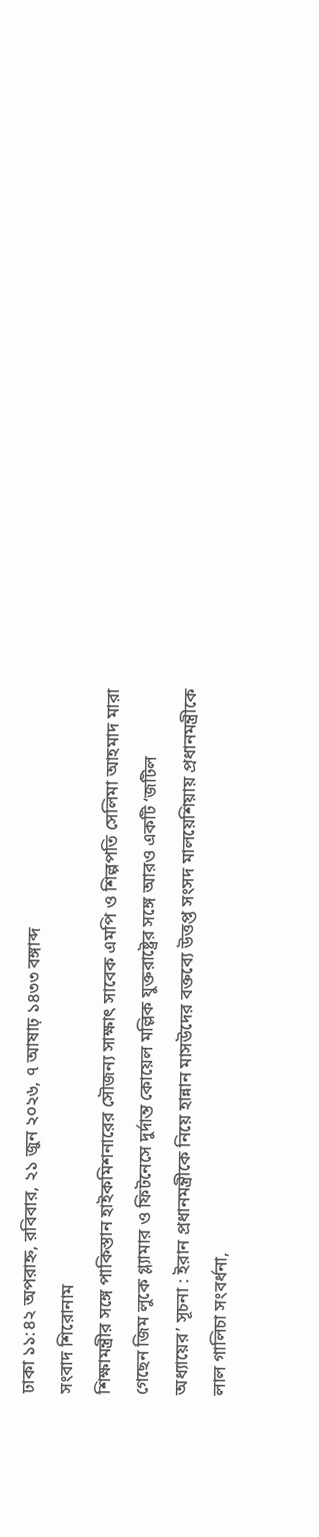ঢাকা ১১:৪২ অপরাহ্ন, রবিবার, ২১ জুন ২০২৬, ৭ আষাঢ় ১৪৩৩ বঙ্গাব্দ
সংবাদ শিরোনাম
শিক্ষামন্ত্রীর সঙ্গে পাকিস্তান হাইকমিশনারের সৌজন্য সাক্ষাৎ সাবেক এমপি ও শিল্পপতি সেলিমা আহমাদ মারা গেছেন জিম লুকে গ্ল্যামার ও ফিটনেসে দুর্দান্ত কোয়েল মল্লিক যুক্তরাষ্ট্রের সঙ্গে আরও একটি ‘জটিল অধ্যায়ের’ সূচনা : ইরান প্রধানমন্ত্রীকে নিয়ে হান্নান মাসউদের বক্তব্যে উত্তপ্ত সংসদ মালয়েশিয়ায় প্রধানমন্ত্রীকে লাল গালিচা সংবর্ধনা,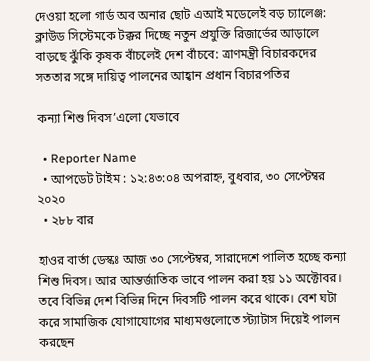দেওয়া হলো গার্ড অব অনার ছোট এআই মডেলেই বড় চ্যালেঞ্জ: ক্লাউড সিস্টেমকে টক্কর দিচ্ছে নতুন প্রযুক্তি রিজার্ভের আড়ালে বাড়ছে ঝুঁকি কৃষক বাঁচলেই দেশ বাঁচবে: ত্রাণমন্ত্রী বিচারকদের সততার সঙ্গে দায়িত্ব পালনের আহ্বান প্রধান বিচারপতির

কন্যা শিশু দিবস’এলো যেভাবে

  • Reporter Name
  • আপডেট টাইম : ১২:৪৩:০৪ অপরাহ্ন, বুধবার, ৩০ সেপ্টেম্বর ২০২০
  • ২৮৮ বার

হাওর বার্তা ডেস্কঃ আজ ৩০ সেপ্টেম্বর, সারাদেশে পালিত হচ্ছে কন্যা শিশু দিবস। আর আন্তর্জাতিক ভাবে পালন করা হয় ১১ অক্টোবর। তবে বিভিন্ন দেশ বিভিন্ন দিনে দিবসটি পালন করে থাকে। বেশ ঘটা করে সামাজিক যোগাযোগের মাধ্যমগুলোতে স্ট্যাটাস দিয়েই পালন করছেন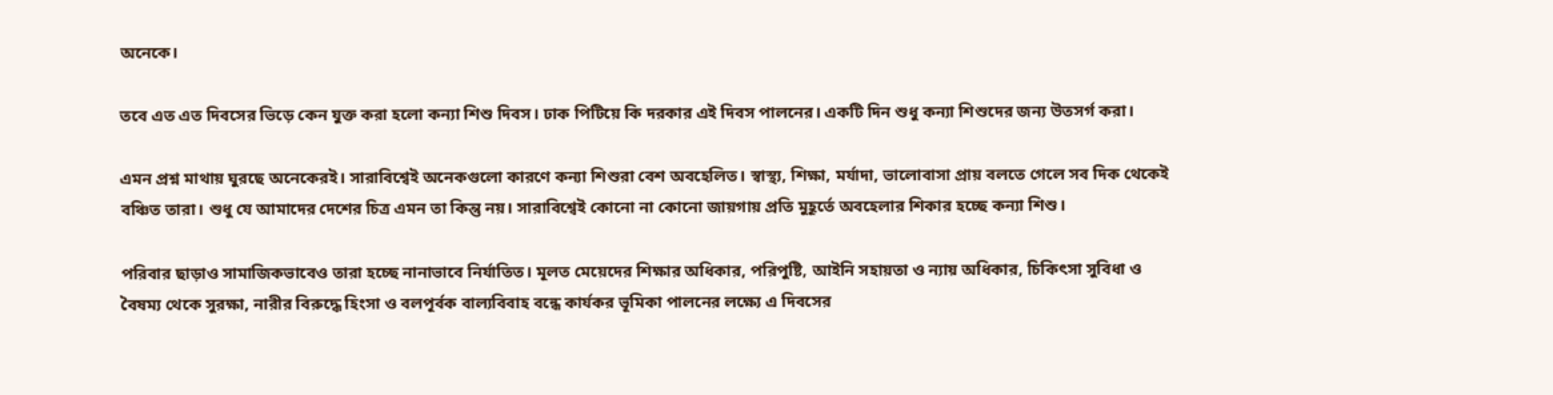অনেকে।

তবে এত এত দিবসের ভিড়ে কেন যুক্ত করা হলো কন্যা শিশু দিবস। ঢাক পিটিয়ে কি দরকার এই দিবস পালনের। একটি দিন শুধু কন্যা শিশুদের জন্য উতসর্গ করা।

এমন প্রশ্ন মাথায় ঘুরছে অনেকেরই। সারাবিশ্বেই অনেকগুলো কারণে কন্যা শিশুরা বেশ অবহেলিত। স্বাস্থ্য, শিক্ষা, মর্যাদা, ভালোবাসা প্রায় বলতে গেলে সব দিক থেকেই বঞ্চিত তারা। শুধু যে আমাদের দেশের চিত্র এমন তা কিন্তু নয়। সারাবিশ্বেই কোনো না কোনো জায়গায় প্রতি মুহূর্তে অবহেলার শিকার হচ্ছে কন্যা শিশু।

পরিবার ছাড়াও সামাজিকভাবেও তারা হচ্ছে নানাভাবে নির্যাতিত। মূলত মেয়েদের শিক্ষার অধিকার, পরিপুষ্টি, আইনি সহায়তা ও ন্যায় অধিকার, চিকিৎসা সুবিধা ও বৈষম্য থেকে সুরক্ষা, নারীর বিরুদ্ধে হিংসা ও বলপূর্বক বাল্যবিবাহ বন্ধে কার্যকর ভূমিকা পালনের লক্ষ্যে এ দিবসের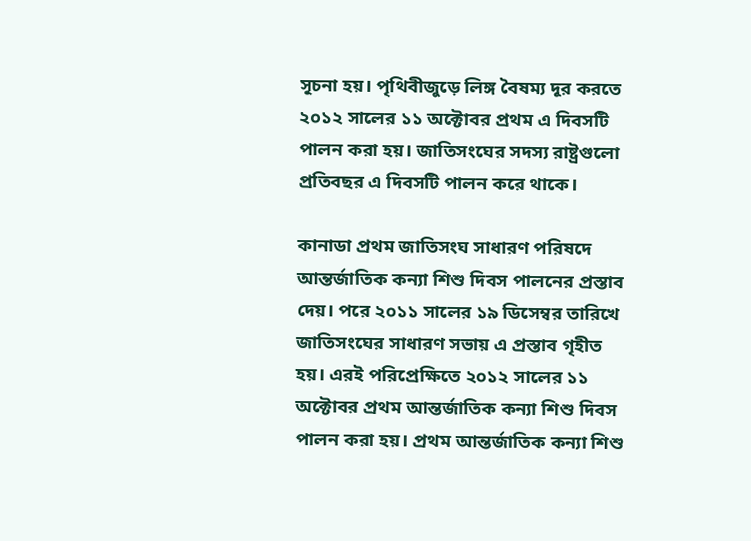সূচনা হয়। পৃথিবীজুড়ে লিঙ্গ বৈষম্য দূর করতে ২০১২ সালের ১১ অক্টোবর প্রথম এ দিবসটি পালন করা হয়। জাতিসংঘের সদস্য রাষ্ট্রগুলো প্রতিবছর এ দিবসটি পালন করে থাকে।

কানাডা প্রথম জাতিসংঘ সাধারণ পরিষদে আন্তর্জাতিক কন্যা শিশু দিবস পালনের প্রস্তাব দেয়। পরে ২০১১ সালের ১৯ ডিসেম্বর তারিখে জাতিসংঘের সাধারণ সভায় এ প্রস্তাব গৃহীত হয়। এরই পরিপ্রেক্ষিতে ২০১২ সালের ১১ অক্টোবর প্রথম আন্তর্জাতিক কন্যা শিশু দিবস পালন করা হয়। প্রথম আন্তর্জাতিক কন্যা শিশু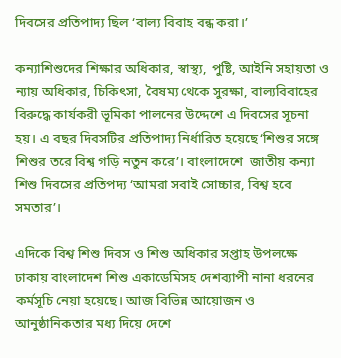দিবসের প্রতিপাদ্য ছিল ‘বাল্য বিবাহ বন্ধ করা।’

কন্যাশিশুদের শিক্ষার অধিকার, স্বাস্থ্য, পুষ্টি, আইনি সহায়তা ও ন্যায় অধিকার, চিকিৎসা, বৈষম্য থেকে সুরক্ষা, বাল্যবিবাহের বিরুদ্ধে কার্যকরী ভূমিকা পালনের উদ্দেশে এ দিবসের সূচনা হয়। এ বছর দিবসটির প্রতিপাদ্য নির্ধারিত হয়েছে‘শিশুর সঙ্গে শিশুর তরে বিশ্ব গড়ি নতুন করে’। বাংলাদেশে  জাতীয় কন্যা শিশু দিবসের প্রতিপদ্য ‘আমরা সবাই সোচ্চার, বিশ্ব হবে সমতার’।

এদিকে বিশ্ব শিশু দিবস ও শিশু অধিকার সপ্তাহ উপলক্ষে ঢাকায় বাংলাদেশ শিশু একাডেমিসহ দেশব্যাপী নানা ধরনের কর্মসূচি নেয়া হয়েছে। আজ বিভিন্ন আয়োজন ও আনুষ্ঠানিকতার মধ্য দিয়ে দেশে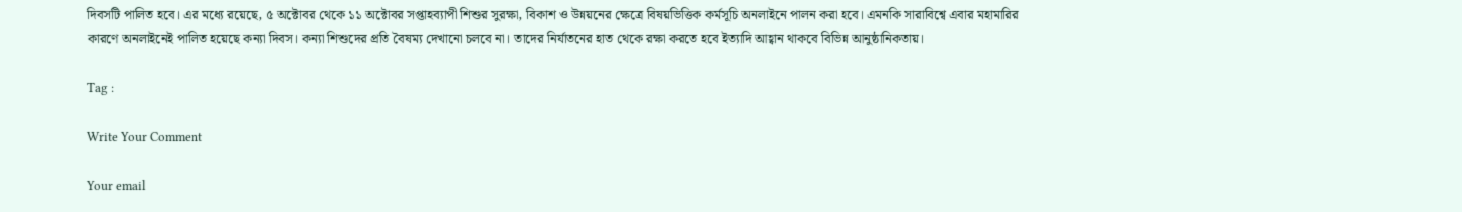দিবসটি পালিত হবে। এর মধ্যে রয়েছে, ৫ অক্টোবর থেকে ১১ অক্টোবর সপ্তাহব্যাপী শিশুর সুরক্ষা, বিকাশ ও উন্নয়নের ক্ষেত্রে বিষয়ভিত্তিক কর্মসূচি অনলাইনে পালন করা হবে। এমনকি সারাবিশ্বে এবার মহামারির কারণে অনলাইনেই পালিত হয়েছে কন্যা দিবস। কন্যা শিশুদের প্রতি বৈষম্য দেখানো চলবে না। তাদের নির্যাতনের হাত থেকে রক্ষা করতে হবে ইত্যাদি আহ্বান থাকবে বিভিন্ন আনুষ্ঠানিকতায়।

Tag :

Write Your Comment

Your email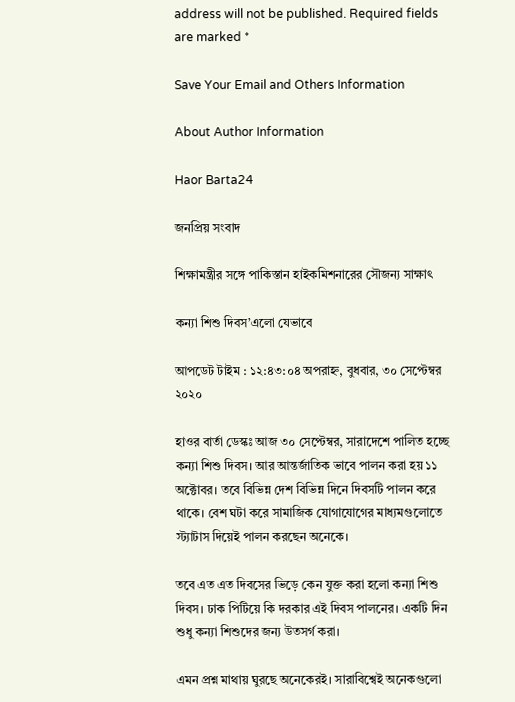address will not be published. Required fields are marked *

Save Your Email and Others Information

About Author Information

Haor Barta24

জনপ্রিয় সংবাদ

শিক্ষামন্ত্রীর সঙ্গে পাকিস্তান হাইকমিশনারের সৌজন্য সাক্ষাৎ

কন্যা শিশু দিবস’এলো যেভাবে

আপডেট টাইম : ১২:৪৩:০৪ অপরাহ্ন, বুধবার, ৩০ সেপ্টেম্বর ২০২০

হাওর বার্তা ডেস্কঃ আজ ৩০ সেপ্টেম্বর, সারাদেশে পালিত হচ্ছে কন্যা শিশু দিবস। আর আন্তর্জাতিক ভাবে পালন করা হয় ১১ অক্টোবর। তবে বিভিন্ন দেশ বিভিন্ন দিনে দিবসটি পালন করে থাকে। বেশ ঘটা করে সামাজিক যোগাযোগের মাধ্যমগুলোতে স্ট্যাটাস দিয়েই পালন করছেন অনেকে।

তবে এত এত দিবসের ভিড়ে কেন যুক্ত করা হলো কন্যা শিশু দিবস। ঢাক পিটিয়ে কি দরকার এই দিবস পালনের। একটি দিন শুধু কন্যা শিশুদের জন্য উতসর্গ করা।

এমন প্রশ্ন মাথায় ঘুরছে অনেকেরই। সারাবিশ্বেই অনেকগুলো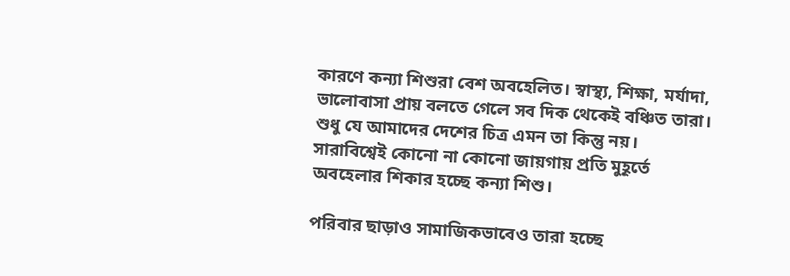কারণে কন্যা শিশুরা বেশ অবহেলিত। স্বাস্থ্য, শিক্ষা, মর্যাদা, ভালোবাসা প্রায় বলতে গেলে সব দিক থেকেই বঞ্চিত তারা। শুধু যে আমাদের দেশের চিত্র এমন তা কিন্তু নয়। সারাবিশ্বেই কোনো না কোনো জায়গায় প্রতি মুহূর্তে অবহেলার শিকার হচ্ছে কন্যা শিশু।

পরিবার ছাড়াও সামাজিকভাবেও তারা হচ্ছে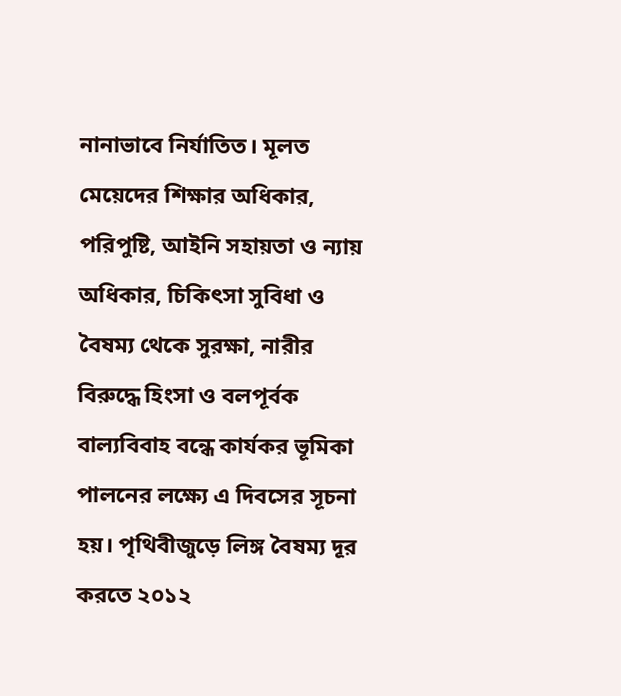নানাভাবে নির্যাতিত। মূলত মেয়েদের শিক্ষার অধিকার, পরিপুষ্টি, আইনি সহায়তা ও ন্যায় অধিকার, চিকিৎসা সুবিধা ও বৈষম্য থেকে সুরক্ষা, নারীর বিরুদ্ধে হিংসা ও বলপূর্বক বাল্যবিবাহ বন্ধে কার্যকর ভূমিকা পালনের লক্ষ্যে এ দিবসের সূচনা হয়। পৃথিবীজুড়ে লিঙ্গ বৈষম্য দূর করতে ২০১২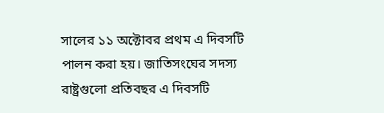সালের ১১ অক্টোবর প্রথম এ দিবসটি পালন করা হয়। জাতিসংঘের সদস্য রাষ্ট্রগুলো প্রতিবছর এ দিবসটি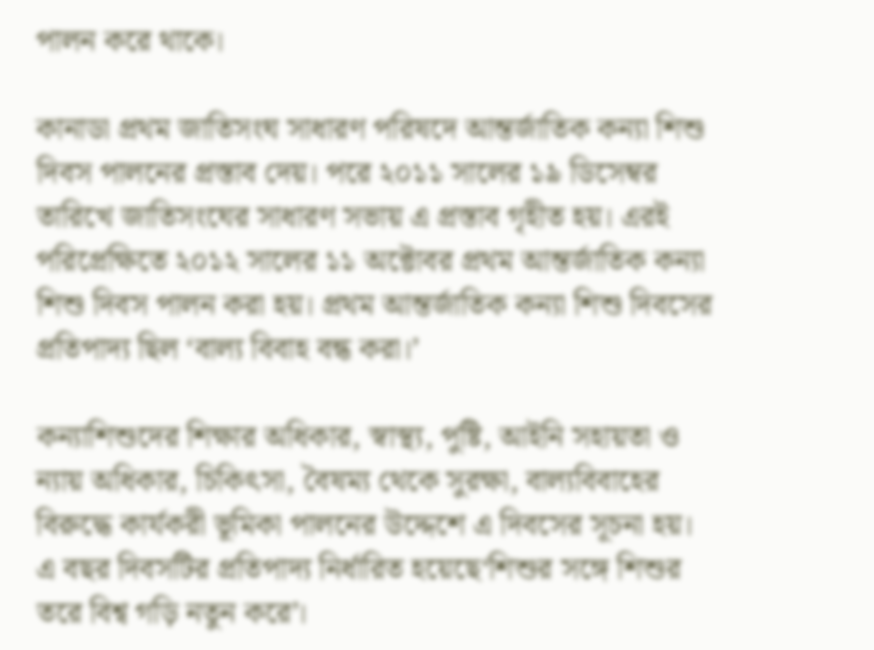পালন করে থাকে।

কানাডা প্রথম জাতিসংঘ সাধারণ পরিষদে আন্তর্জাতিক কন্যা শিশু দিবস পালনের প্রস্তাব দেয়। পরে ২০১১ সালের ১৯ ডিসেম্বর তারিখে জাতিসংঘের সাধারণ সভায় এ প্রস্তাব গৃহীত হয়। এরই পরিপ্রেক্ষিতে ২০১২ সালের ১১ অক্টোবর প্রথম আন্তর্জাতিক কন্যা শিশু দিবস পালন করা হয়। প্রথম আন্তর্জাতিক কন্যা শিশু দিবসের প্রতিপাদ্য ছিল ‘বাল্য বিবাহ বন্ধ করা।’

কন্যাশিশুদের শিক্ষার অধিকার, স্বাস্থ্য, পুষ্টি, আইনি সহায়তা ও ন্যায় অধিকার, চিকিৎসা, বৈষম্য থেকে সুরক্ষা, বাল্যবিবাহের বিরুদ্ধে কার্যকরী ভূমিকা পালনের উদ্দেশে এ দিবসের সূচনা হয়। এ বছর দিবসটির প্রতিপাদ্য নির্ধারিত হয়েছে‘শিশুর সঙ্গে শিশুর তরে বিশ্ব গড়ি নতুন করে’।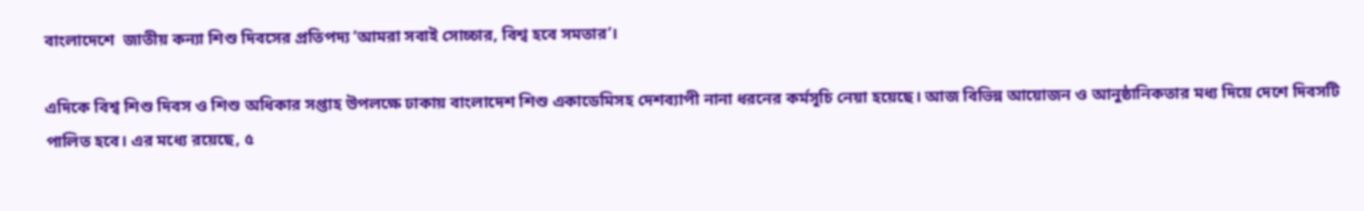বাংলাদেশে  জাতীয় কন্যা শিশু দিবসের প্রতিপদ্য ‘আমরা সবাই সোচ্চার, বিশ্ব হবে সমতার’।

এদিকে বিশ্ব শিশু দিবস ও শিশু অধিকার সপ্তাহ উপলক্ষে ঢাকায় বাংলাদেশ শিশু একাডেমিসহ দেশব্যাপী নানা ধরনের কর্মসূচি নেয়া হয়েছে। আজ বিভিন্ন আয়োজন ও আনুষ্ঠানিকতার মধ্য দিয়ে দেশে দিবসটি পালিত হবে। এর মধ্যে রয়েছে, ৫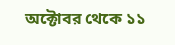অক্টোবর থেকে ১১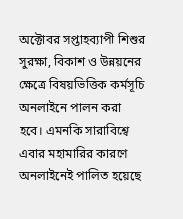অক্টোবর সপ্তাহব্যাপী শিশুর সুরক্ষা, বিকাশ ও উন্নয়নের ক্ষেত্রে বিষয়ভিত্তিক কর্মসূচি অনলাইনে পালন করা হবে। এমনকি সারাবিশ্বে এবার মহামারির কারণে অনলাইনেই পালিত হয়েছে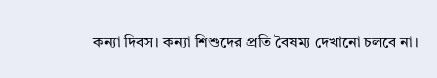কন্যা দিবস। কন্যা শিশুদের প্রতি বৈষম্য দেখানো চলবে না।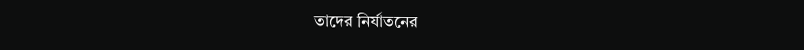তাদের নির্যাতনের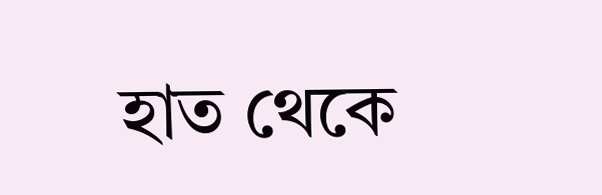হাত থেকে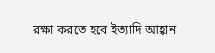রক্ষা করতে হবে ইত্যাদি আহ্বান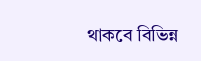থাকবে বিভিন্ন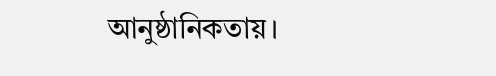আনুষ্ঠানিকতায়।